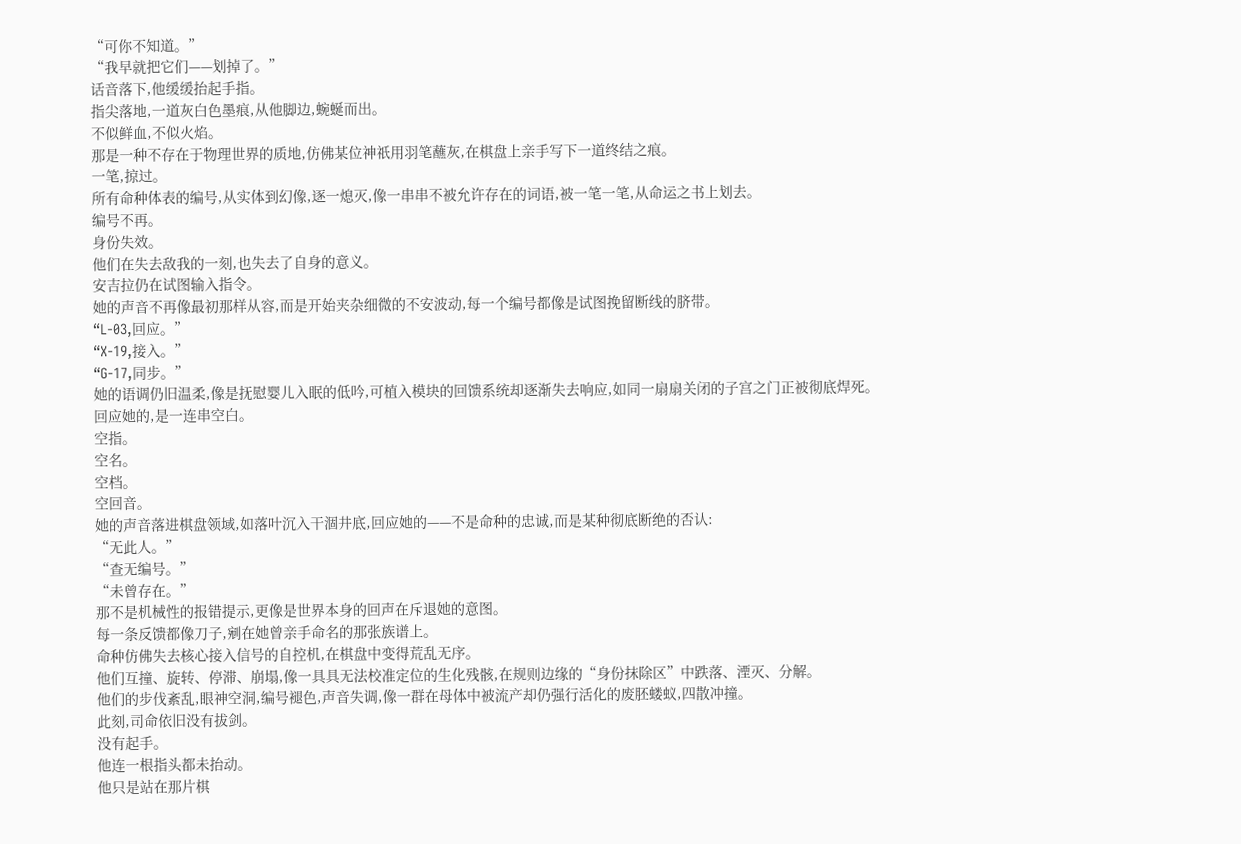“可你不知道。”
“我早就把它们——划掉了。”
话音落下,他缓缓抬起手指。
指尖落地,一道灰白色墨痕,从他脚边,蜿蜒而出。
不似鲜血,不似火焰。
那是一种不存在于物理世界的质地,仿佛某位神祇用羽笔蘸灰,在棋盘上亲手写下一道终结之痕。
一笔,掠过。
所有命种体表的编号,从实体到幻像,逐一熄灭,像一串串不被允许存在的词语,被一笔一笔,从命运之书上划去。
编号不再。
身份失效。
他们在失去敌我的一刻,也失去了自身的意义。
安吉拉仍在试图输入指令。
她的声音不再像最初那样从容,而是开始夹杂细微的不安波动,每一个编号都像是试图挽留断线的脐带。
“L-03,回应。”
“X-19,接入。”
“G-17,同步。”
她的语调仍旧温柔,像是抚慰婴儿入眠的低吟,可植入模块的回馈系统却逐渐失去响应,如同一扇扇关闭的子宫之门正被彻底焊死。
回应她的,是一连串空白。
空指。
空名。
空档。
空回音。
她的声音落进棋盘领域,如落叶沉入干涸井底,回应她的——不是命种的忠诚,而是某种彻底断绝的否认:
“无此人。”
“查无编号。”
“未曾存在。”
那不是机械性的报错提示,更像是世界本身的回声在斥退她的意图。
每一条反馈都像刀子,剜在她曾亲手命名的那张族谱上。
命种仿佛失去核心接入信号的自控机,在棋盘中变得荒乱无序。
他们互撞、旋转、停滞、崩塌,像一具具无法校准定位的生化残骸,在规则边缘的“身份抹除区”中跌落、湮灭、分解。
他们的步伐紊乱,眼神空洞,编号褪色,声音失调,像一群在母体中被流产却仍强行活化的废胚蝼蚁,四散冲撞。
此刻,司命依旧没有拔剑。
没有起手。
他连一根指头都未抬动。
他只是站在那片棋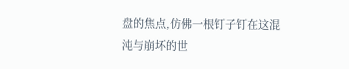盘的焦点,仿佛一根钉子钉在这混沌与崩坏的世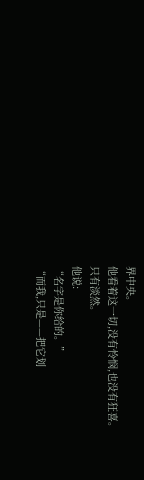界中央。
他看着这一切,没有怜悯,也没有狂喜。
只有淡然。
他说:
“名字是你给的。”
“而我,只是——把它划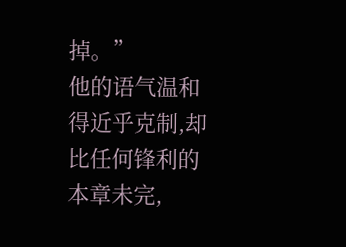掉。”
他的语气温和得近乎克制,却比任何锋利的
本章未完,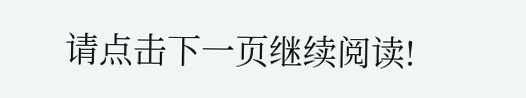请点击下一页继续阅读!